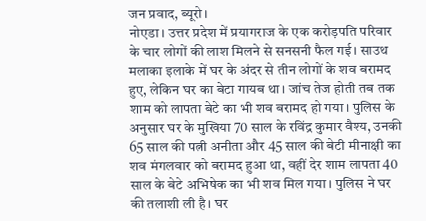जन प्रवाद, ब्यूरो।
नोएडा। उत्तर प्रदेश में प्रयागराज के एक करोड़पति परिवार के चार लोगों की लाश मिलने से सनसनी फैल गई। साउथ मलाका इलाके में घर के अंदर से तीन लोगों के शव बरामद हुए, लेकिन घर का बेटा गायब था। जांच तेज होती तब तक शाम को लापता बेटे का भी शव बरामद हो गया। पुलिस के अनुसार घर के मुखिया 70 साल के रविंद्र कुमार वैश्य, उनकी 65 साल की पत्नी अनीता और 45 साल की बेटी मीनाक्षी का शव मंगलवार को बरामद हुआ था, वहीं देर शाम लापता 40 साल के बेटे अभिषेक का भी शव मिल गया। पुलिस ने घर की तलाशी ली है। घर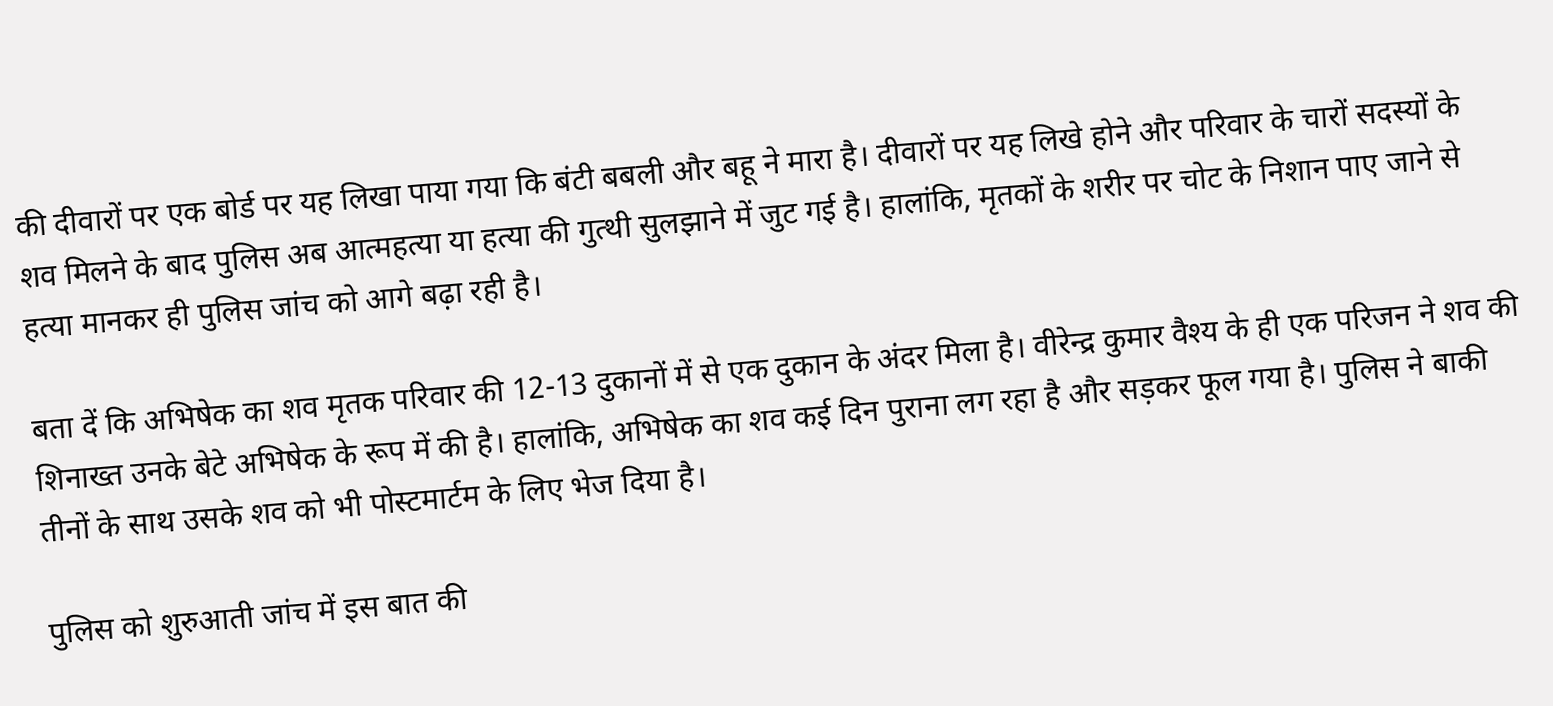की दीवारों पर एक बोर्ड पर यह लिखा पाया गया कि बंटी बबली और बहू ने मारा है। दीवारों पर यह लिखे होने और परिवार के चारों सदस्यों के शव मिलने के बाद पुलिस अब आत्महत्या या हत्या की गुत्थी सुलझाने में जुट गई है। हालांकि, मृतकों के शरीर पर चोट के निशान पाए जाने से हत्या मानकर ही पुलिस जांच को आगे बढ़ा रही है।

बता दें कि अभिषेक का शव मृतक परिवार की 12-13 दुकानों में से एक दुकान के अंदर मिला है। वीरेन्द्र कुमार वैश्य के ही एक परिजन ने शव की शिनाख्त उनके बेटे अभिषेक के रूप में की है। हालांकि, अभिषेक का शव कई दिन पुराना लग रहा है और सड़कर फूल गया है। पुलिस ने बाकी तीनों के साथ उसके शव को भी पोस्टमार्टम के लिए भेज दिया है।

पुलिस को शुरुआती जांच में इस बात की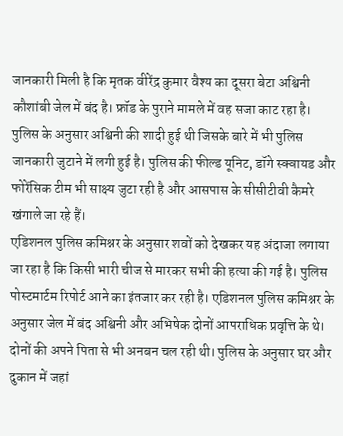जानकारी मिली है कि मृतक वीरेंद्र कुमार वैश्य का दूसरा बेटा अश्विनी कौशांबी जेल में बंद है। फ्रॉड के पुराने मामले में वह सजा काट रहा है। पुलिस के अनुसार अश्विनी की शादी हुई थी जिसके बारे में भी पुलिस जानकारी जुटाने में लगी हुई है। पुलिस की फील्ड यूनिट, डॉगे स्क्वायड और फोरेंसिक टीम भी साक्ष्य जुटा रही है और आसपास के सीसीटीवी कैमरे खंगाले जा रहे हैं।
एडिशनल पुलिस कमिश्नर के अनुसार शवों को देखकर यह अंदाजा लगाया जा रहा है कि किसी भारी चीज से मारकर सभी की हत्या की गई है। पुलिस पोस्टमार्टम रिपोर्ट आने का इंतजार कर रही है। एडिशनल पुलिस कमिश्नर के अनुसार जेल में बंद अश्विनी और अभिषेक दोनों आपराधिक प्रवृत्ति के थे। दोनों की अपने पिता से भी अनबन चल रही थी। पुलिस के अनुसार घर और दुकान में जहां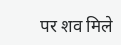पर शव मिले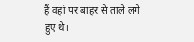हैं वहां पर बाहर से ताले लगे हुए थे।